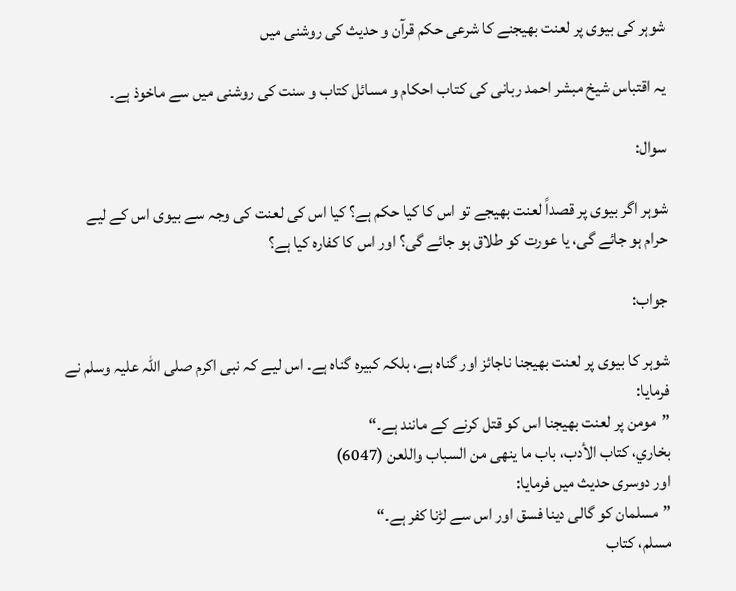شوہر کی بیوی پر لعنت بھیجنے کا شرعی حکم قرآن و حدیث کی روشنی میں

یہ اقتباس شیخ مبشر احمد ربانی کی کتاب احکام و مسائل کتاب و سنت کی روشنی میں سے ماخوذ ہے۔

سوال:

شوہر اگر بیوی پر قصداً لعنت بھیجے تو اس کا کیا حکم ہے؟ کیا اس کی لعنت کی وجہ سے بیوی اس کے لیے حرام ہو جائے گی، یا عورت کو طلاق ہو جائے گی؟ اور اس کا کفارہ کیا ہے؟

جواب:

شوہر کا بیوی پر لعنت بھیجنا ناجائز اور گناہ ہے، بلکہ کبیرہ گناہ ہے۔ اس لیے کہ نبی اکرم صلی اللہ علیہ وسلم نے فرمایا:
”مومن پر لعنت بھیجنا اس کو قتل کرنے کے مانند ہے۔“
بخاري، كتاب الأدب، باب ما ينهى من السباب واللعن (6047)
اور دوسری حدیث میں فرمایا:
”مسلمان کو گالی دینا فسق اور اس سے لڑنا کفر ہے۔“
مسلم، كتاب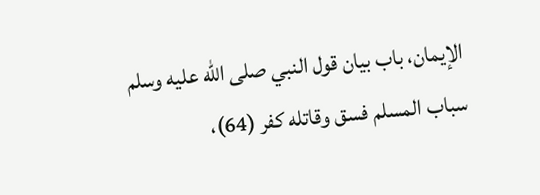الإيمان، باب بيان قول النبي صلى الله عليه وسلم سباب المسلم فسق وقاتله كفر (64)،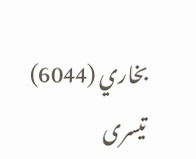بخاري (6044)
تیسری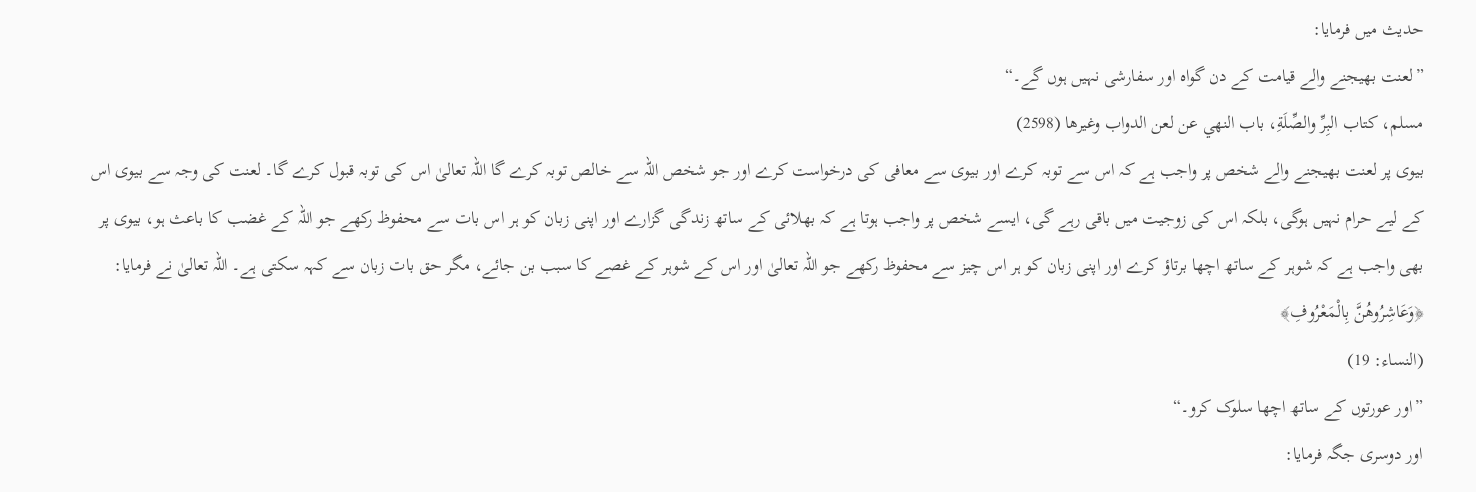حدیث میں فرمایا:
”لعنت بھیجنے والے قیامت کے دن گواہ اور سفارشی نہیں ہوں گے۔“
مسلم، كتاب البِرِّ والصِّلَةِ، باب النهي عن لعن الدواب وغيرها (2598)
بیوی پر لعنت بھیجنے والے شخص پر واجب ہے کہ اس سے توبہ کرے اور بیوی سے معافی کی درخواست کرے اور جو شخص اللہ سے خالص توبہ کرے گا اللہ تعالیٰ اس کی توبہ قبول کرے گا۔ لعنت کی وجہ سے بیوی اس کے لیے حرام نہیں ہوگی، بلکہ اس کی زوجیت میں باقی رہے گی، ایسے شخص پر واجب ہوتا ہے کہ بھلائی کے ساتھ زندگی گزارے اور اپنی زبان کو ہر اس بات سے محفوظ رکھے جو اللہ کے غضب کا باعث ہو، بیوی پر بھی واجب ہے کہ شوہر کے ساتھ اچھا برتاؤ کرے اور اپنی زبان کو ہر اس چیز سے محفوظ رکھے جو اللہ تعالیٰ اور اس کے شوہر کے غصے کا سبب بن جائے، مگر حق بات زبان سے کہہ سکتی ہے۔ اللہ تعالیٰ نے فرمایا:
﴿وَعَاشِرُوهُنَّ بِالْمَعْرُوفِ﴾
(النساء: 19)
”اور عورتوں کے ساتھ اچھا سلوک کرو۔“
اور دوسری جگہ فرمایا: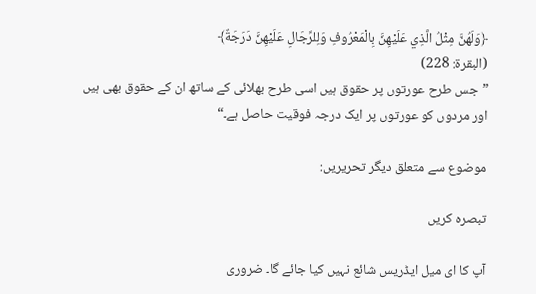﴿وَلَهُنَّ مِثْلُ الَّذِي عَلَيْهِنَّ بِالْمَعْرُوفِ وَلِلرِّجَالِ عَلَيْهِنَّ دَرَجَةٌ﴾
(البقرة: 228)
”جس طرح عورتوں پر حقوق ہیں اسی طرح بھلائی کے ساتھ ان کے حقوق بھی ہیں اور مردوں کو عورتوں پر ایک درجہ فوقیت حاصل ہے۔“

موضوع سے متعلق دیگر تحریریں:

تبصرہ کریں

آپ کا ای میل ایڈریس شائع نہیں کیا جائے گا۔ ضروری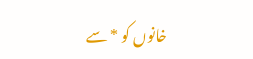خانوں کو * سے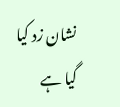نشان زد کیا گیا ہے